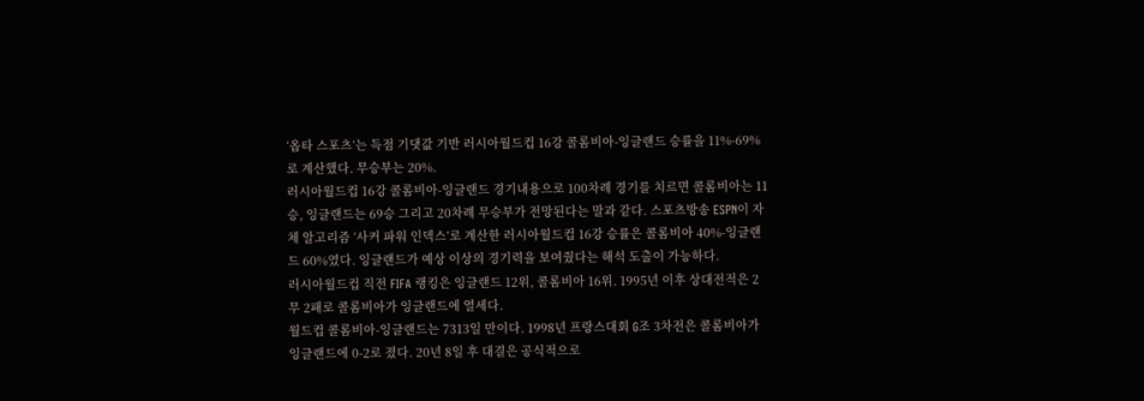‘옵타 스포츠’는 득점 기댓값 기반 러시아월드컵 16강 콜롬비아-잉글랜드 승률을 11%-69%로 계산했다. 무승부는 20%.
러시아월드컵 16강 콜롬비아-잉글랜드 경기내용으로 100차례 경기를 치르면 콜롬비아는 11승, 잉글랜드는 69승 그리고 20차례 무승부가 전망된다는 말과 같다. 스포츠방송 ESPN이 자체 알고리즘 ‘사커 파워 인덱스’로 계산한 러시아월드컵 16강 승률은 콜롬비아 40%-잉글랜드 60%였다. 잉글랜드가 예상 이상의 경기력을 보여줬다는 해석 도출이 가능하다.
러시아월드컵 직전 FIFA 랭킹은 잉글랜드 12위, 콜롬비아 16위. 1995년 이후 상대전적은 2무 2패로 콜롬비아가 잉글랜드에 열세다.
월드컵 콜롬비아-잉글랜드는 7313일 만이다. 1998년 프랑스대회 G조 3차전은 콜롬비아가 잉글랜드에 0-2로 졌다. 20년 8일 후 대결은 공식적으로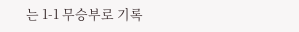는 1-1 무승부로 기록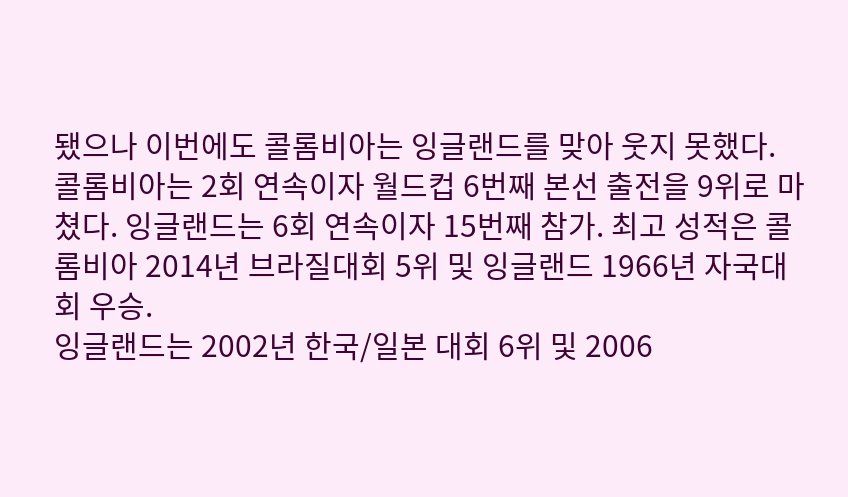됐으나 이번에도 콜롬비아는 잉글랜드를 맞아 웃지 못했다.
콜롬비아는 2회 연속이자 월드컵 6번째 본선 출전을 9위로 마쳤다. 잉글랜드는 6회 연속이자 15번째 참가. 최고 성적은 콜롬비아 2014년 브라질대회 5위 및 잉글랜드 1966년 자국대회 우승.
잉글랜드는 2002년 한국/일본 대회 6위 및 2006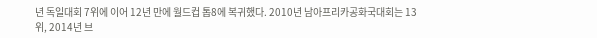년 독일대회 7위에 이어 12년 만에 월드컵 톱8에 복귀했다. 2010년 남아프리카공화국대회는 13위, 2014년 브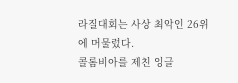라질대회는 사상 최악인 26위에 머물렀다.
콜롬비아를 제친 잉글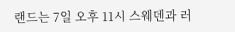랜드는 7일 오후 11시 스웨덴과 러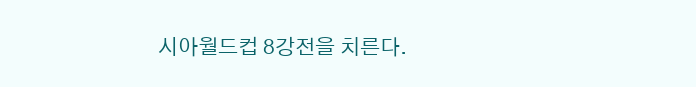시아월드컵 8강전을 치른다.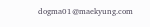dogma01@maekyung.com